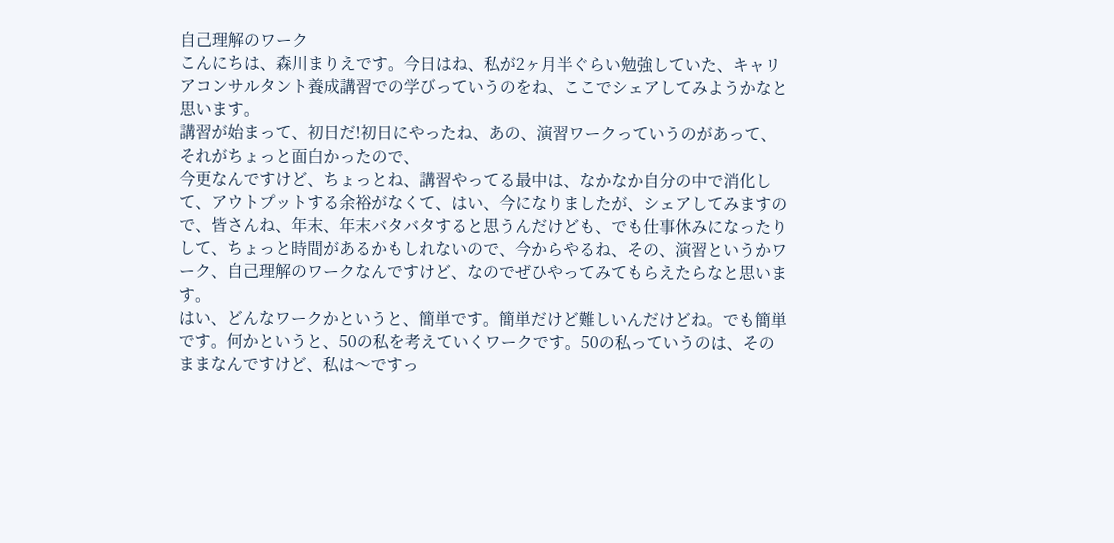自己理解のワーク
こんにちは、森川まりえです。今日はね、私が2ヶ月半ぐらい勉強していた、キャリアコンサルタント養成講習での学びっていうのをね、ここでシェアしてみようかなと思います。
講習が始まって、初日だ!初日にやったね、あの、演習ワークっていうのがあって、それがちょっと面白かったので、
今更なんですけど、ちょっとね、講習やってる最中は、なかなか自分の中で消化して、アウトプットする余裕がなくて、はい、今になりましたが、シェアしてみますので、皆さんね、年末、年末バタバタすると思うんだけども、でも仕事休みになったりして、ちょっと時間があるかもしれないので、今からやるね、その、演習というかワーク、自己理解のワークなんですけど、なのでぜひやってみてもらえたらなと思います。
はい、どんなワークかというと、簡単です。簡単だけど難しいんだけどね。でも簡単です。何かというと、50の私を考えていくワークです。50の私っていうのは、そのままなんですけど、私は〜ですっ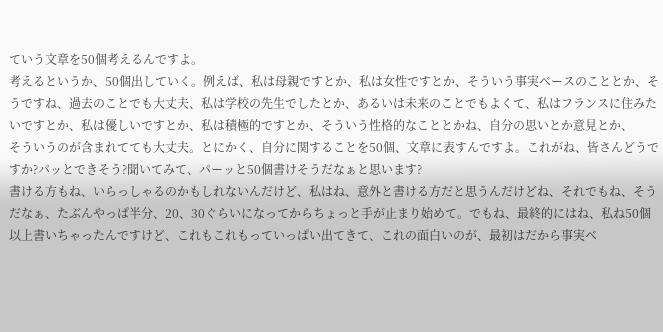ていう文章を50個考えるんですよ。
考えるというか、50個出していく。例えば、私は母親ですとか、私は女性ですとか、そういう事実ベースのこととか、そうですね、過去のことでも大丈夫、私は学校の先生でしたとか、あるいは未来のことでもよくて、私はフランスに住みたいですとか、私は優しいですとか、私は積極的ですとか、そういう性格的なこととかね、自分の思いとか意見とか、
そういうのが含まれてても大丈夫。とにかく、自分に関することを50個、文章に表すんですよ。これがね、皆さんどうですか?パッとできそう?聞いてみて、パーッと50個書けそうだなぁと思います?
書ける方もね、いらっしゃるのかもしれないんだけど、私はね、意外と書ける方だと思うんだけどね、それでもね、そうだなぁ、たぶんやっぱ半分、20、30ぐらいになってからちょっと手が止まり始めて。でもね、最終的にはね、私ね50個以上書いちゃったんですけど、これもこれもっていっぱい出てきて、これの面白いのが、最初はだから事実ベ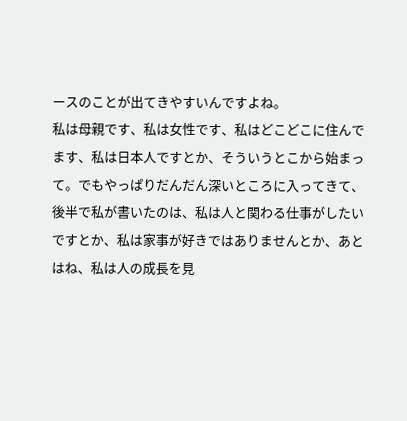ースのことが出てきやすいんですよね。
私は母親です、私は女性です、私はどこどこに住んでます、私は日本人ですとか、そういうとこから始まって。でもやっぱりだんだん深いところに入ってきて、後半で私が書いたのは、私は人と関わる仕事がしたいですとか、私は家事が好きではありませんとか、あとはね、私は人の成長を見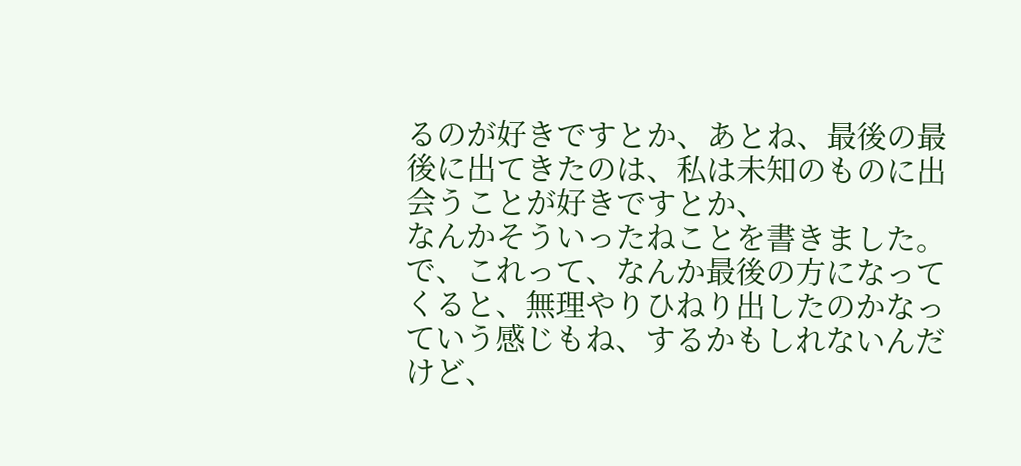るのが好きですとか、あとね、最後の最後に出てきたのは、私は未知のものに出会うことが好きですとか、
なんかそういったねことを書きました。で、これって、なんか最後の方になってくると、無理やりひねり出したのかなっていう感じもね、するかもしれないんだけど、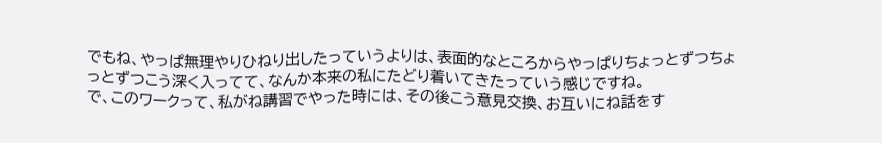でもね、やっぱ無理やりひねり出したっていうよりは、表面的なところからやっぱりちょっとずつちょっとずつこう深く入ってて、なんか本来の私にたどり着いてきたっていう感じですね。
で、このワークって、私がね講習でやった時には、その後こう意見交換、お互いにね話をす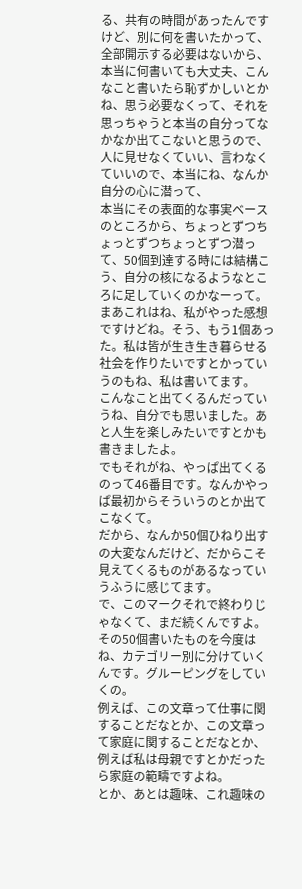る、共有の時間があったんですけど、別に何を書いたかって、全部開示する必要はないから、本当に何書いても大丈夫、こんなこと書いたら恥ずかしいとかね、思う必要なくって、それを思っちゃうと本当の自分ってなかなか出てこないと思うので、人に見せなくていい、言わなくていいので、本当にね、なんか自分の心に潜って、
本当にその表面的な事実ベースのところから、ちょっとずつちょっとずつちょっとずつ潜って、50個到達する時には結構こう、自分の核になるようなところに足していくのかなーって。
まあこれはね、私がやった感想ですけどね。そう、もう1個あった。私は皆が生き生き暮らせる社会を作りたいですとかっていうのもね、私は書いてます。
こんなこと出てくるんだっていうね、自分でも思いました。あと人生を楽しみたいですとかも書きましたよ。
でもそれがね、やっぱ出てくるのって46番目です。なんかやっぱ最初からそういうのとか出てこなくて。
だから、なんか50個ひねり出すの大変なんだけど、だからこそ見えてくるものがあるなっていうふうに感じてます。
で、このマークそれで終わりじゃなくて、まだ続くんですよ。その50個書いたものを今度はね、カテゴリー別に分けていくんです。グルーピングをしていくの。
例えば、この文章って仕事に関することだなとか、この文章って家庭に関することだなとか、例えば私は母親ですとかだったら家庭の範疇ですよね。
とか、あとは趣味、これ趣味の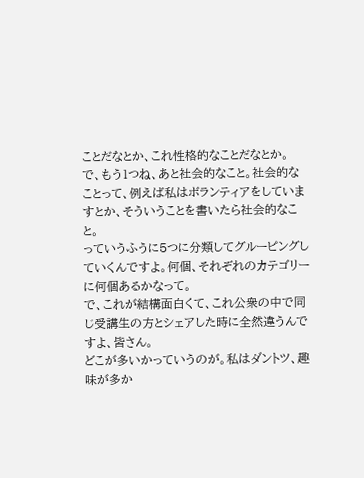ことだなとか、これ性格的なことだなとか。
で、もう1つね、あと社会的なこと。社会的なことって、例えば私はボランティアをしていますとか、そういうことを書いたら社会的なこと。
っていうふうに5つに分類してグルーピングしていくんですよ。何個、それぞれのカテゴリーに何個あるかなって。
で、これが結構面白くて、これ公衆の中で同じ受講生の方とシェアした時に全然違うんですよ、皆さん。
どこが多いかっていうのが。私はダントツ、趣味が多か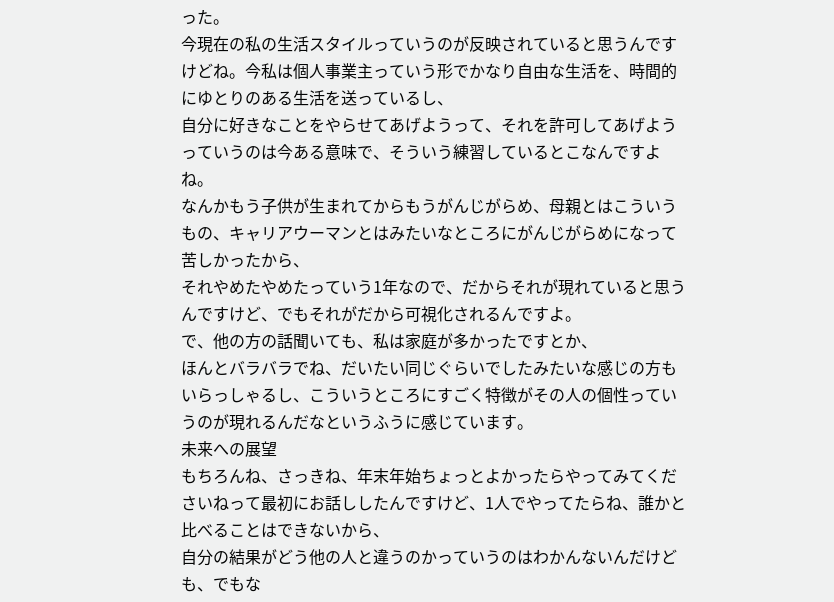った。
今現在の私の生活スタイルっていうのが反映されていると思うんですけどね。今私は個人事業主っていう形でかなり自由な生活を、時間的にゆとりのある生活を送っているし、
自分に好きなことをやらせてあげようって、それを許可してあげようっていうのは今ある意味で、そういう練習しているとこなんですよね。
なんかもう子供が生まれてからもうがんじがらめ、母親とはこういうもの、キャリアウーマンとはみたいなところにがんじがらめになって苦しかったから、
それやめたやめたっていう1年なので、だからそれが現れていると思うんですけど、でもそれがだから可視化されるんですよ。
で、他の方の話聞いても、私は家庭が多かったですとか、
ほんとバラバラでね、だいたい同じぐらいでしたみたいな感じの方もいらっしゃるし、こういうところにすごく特徴がその人の個性っていうのが現れるんだなというふうに感じています。
未来への展望
もちろんね、さっきね、年末年始ちょっとよかったらやってみてくださいねって最初にお話ししたんですけど、1人でやってたらね、誰かと比べることはできないから、
自分の結果がどう他の人と違うのかっていうのはわかんないんだけども、でもな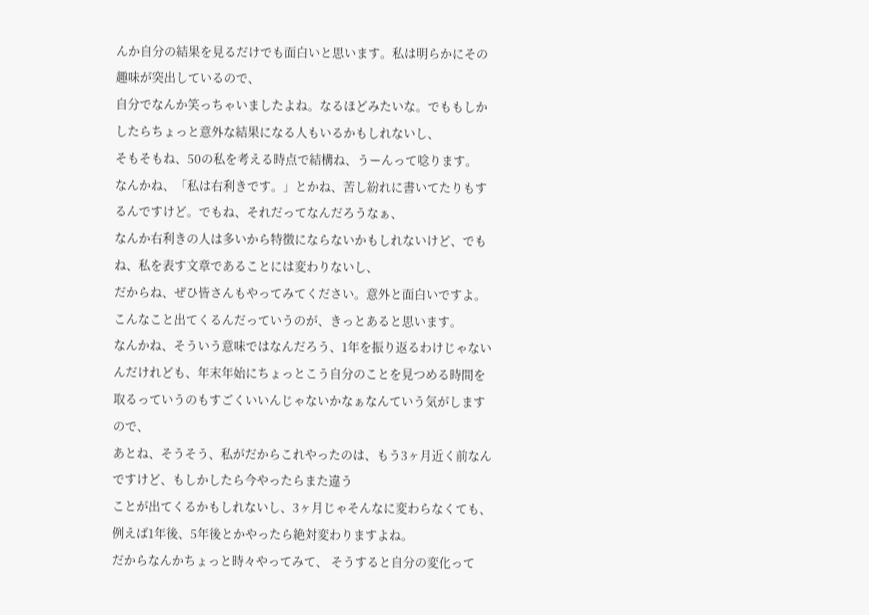んか自分の結果を見るだけでも面白いと思います。私は明らかにその趣味が突出しているので、
自分でなんか笑っちゃいましたよね。なるほどみたいな。でももしかしたらちょっと意外な結果になる人もいるかもしれないし、
そもそもね、50の私を考える時点で結構ね、うーんって唸ります。
なんかね、「私は右利きです。」とかね、苦し紛れに書いてたりもするんですけど。でもね、それだってなんだろうなぁ、
なんか右利きの人は多いから特徴にならないかもしれないけど、でもね、私を表す文章であることには変わりないし、
だからね、ぜひ皆さんもやってみてください。意外と面白いですよ。こんなこと出てくるんだっていうのが、きっとあると思います。
なんかね、そういう意味ではなんだろう、1年を振り返るわけじゃないんだけれども、年末年始にちょっとこう自分のことを見つめる時間を取るっていうのもすごくいいんじゃないかなぁなんていう気がしますので、
あとね、そうそう、私がだからこれやったのは、もう3ヶ月近く前なんですけど、もしかしたら今やったらまた違う
ことが出てくるかもしれないし、3ヶ月じゃそんなに変わらなくても、例えば1年後、5年後とかやったら絶対変わりますよね。
だからなんかちょっと時々やってみて、 そうすると自分の変化って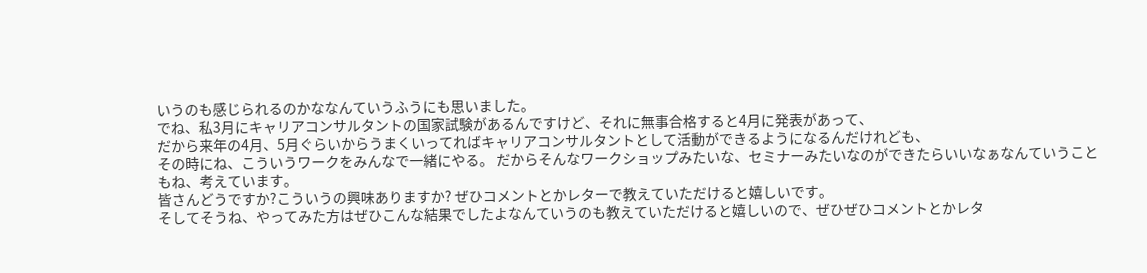いうのも感じられるのかななんていうふうにも思いました。
でね、私3月にキャリアコンサルタントの国家試験があるんですけど、それに無事合格すると4月に発表があって、
だから来年の4月、5月ぐらいからうまくいってればキャリアコンサルタントとして活動ができるようになるんだけれども、
その時にね、こういうワークをみんなで一緒にやる。 だからそんなワークショップみたいな、セミナーみたいなのができたらいいなぁなんていうこともね、考えています。
皆さんどうですか?こういうの興味ありますか? ぜひコメントとかレターで教えていただけると嬉しいです。
そしてそうね、やってみた方はぜひこんな結果でしたよなんていうのも教えていただけると嬉しいので、ぜひぜひコメントとかレタ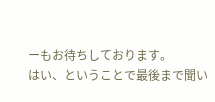ーもお待ちしております。
はい、ということで最後まで聞い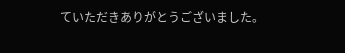ていただきありがとうございました。